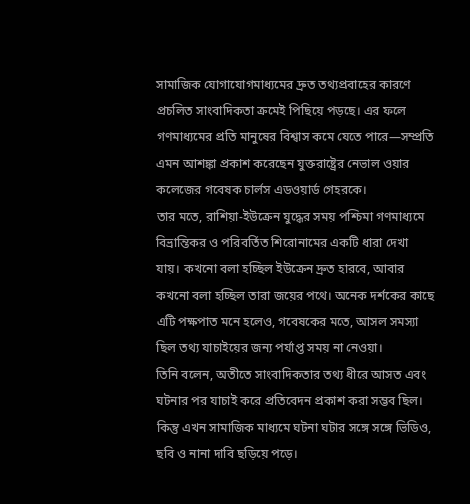সামাজিক যোগাযোগমাধ্যমের দ্রুত তথ্যপ্রবাহের কারণে প্রচলিত সাংবাদিকতা ক্রমেই পিছিয়ে পড়ছে। এর ফলে গণমাধ্যমের প্রতি মানুষের বিশ্বাস কমে যেতে পারে—সম্প্রতি এমন আশঙ্কা প্রকাশ করেছেন যুক্তরাষ্ট্রের নেভাল ওয়ার কলেজের গবেষক চার্লস এডওয়ার্ড গেহরকে।
তার মতে, রাশিয়া-ইউক্রেন যুদ্ধের সময় পশ্চিমা গণমাধ্যমে বিভ্রান্তিকর ও পরিবর্তিত শিরোনামের একটি ধারা দেখা যায়। কখনো বলা হচ্ছিল ইউক্রেন দ্রুত হারবে, আবার কখনো বলা হচ্ছিল তারা জয়ের পথে। অনেক দর্শকের কাছে এটি পক্ষপাত মনে হলেও, গবেষকের মতে, আসল সমস্যা ছিল তথ্য যাচাইয়ের জন্য পর্যাপ্ত সময় না নেওয়া।
তিনি বলেন, অতীতে সাংবাদিকতার তথ্য ধীরে আসত এবং ঘটনার পর যাচাই করে প্রতিবেদন প্রকাশ করা সম্ভব ছিল। কিন্তু এখন সামাজিক মাধ্যমে ঘটনা ঘটার সঙ্গে সঙ্গে ভিডিও, ছবি ও নানা দাবি ছড়িয়ে পড়ে।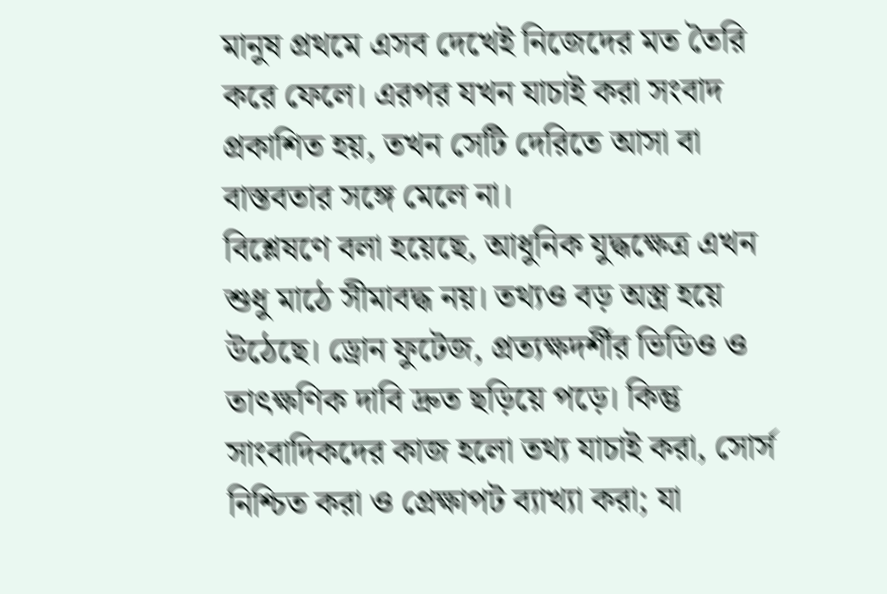মানুষ প্রথমে এসব দেখেই নিজেদের মত তৈরি করে ফেলে। এরপর যখন যাচাই করা সংবাদ প্রকাশিত হয়, তখন সেটি দেরিতে আসা বা বাস্তবতার সঙ্গে মেলে না।
বিশ্লেষণে বলা হয়েছে, আধুনিক যুদ্ধক্ষেত্র এখন শুধু মাঠে সীমাবদ্ধ নয়। তথ্যও বড় অস্ত্র হয়ে উঠেছে। ড্রোন ফুটেজ, প্রত্যক্ষদর্শীর ভিডিও ও তাৎক্ষণিক দাবি দ্রুত ছড়িয়ে পড়ে। কিন্তু সাংবাদিকদের কাজ হলো তথ্য যাচাই করা, সোর্স নিশ্চিত করা ও প্রেক্ষাপট ব্যাখ্যা করা; যা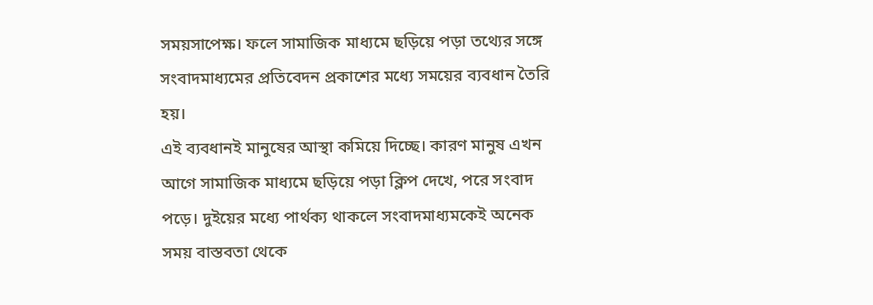সময়সাপেক্ষ। ফলে সামাজিক মাধ্যমে ছড়িয়ে পড়া তথ্যের সঙ্গে সংবাদমাধ্যমের প্রতিবেদন প্রকাশের মধ্যে সময়ের ব্যবধান তৈরি হয়।
এই ব্যবধানই মানুষের আস্থা কমিয়ে দিচ্ছে। কারণ মানুষ এখন আগে সামাজিক মাধ্যমে ছড়িয়ে পড়া ক্লিপ দেখে, পরে সংবাদ পড়ে। দুইয়ের মধ্যে পার্থক্য থাকলে সংবাদমাধ্যমকেই অনেক সময় বাস্তবতা থেকে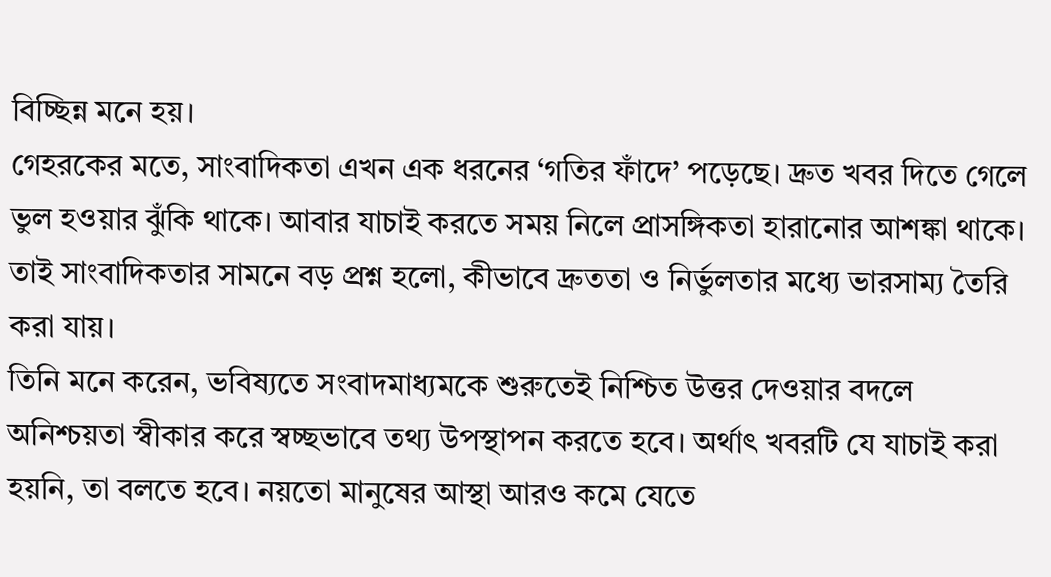বিচ্ছিন্ন মনে হয়।
গেহরকের মতে, সাংবাদিকতা এখন এক ধরনের ‘গতির ফাঁদে’ পড়েছে। দ্রুত খবর দিতে গেলে ভুল হওয়ার ঝুঁকি থাকে। আবার যাচাই করতে সময় নিলে প্রাসঙ্গিকতা হারানোর আশঙ্কা থাকে। তাই সাংবাদিকতার সামনে বড় প্রশ্ন হলো, কীভাবে দ্রুততা ও নির্ভুলতার মধ্যে ভারসাম্য তৈরি করা যায়।
তিনি মনে করেন, ভবিষ্যতে সংবাদমাধ্যমকে শুরুতেই নিশ্চিত উত্তর দেওয়ার বদলে অনিশ্চয়তা স্বীকার করে স্বচ্ছভাবে তথ্য উপস্থাপন করতে হবে। অর্থাৎ খবরটি যে যাচাই করা হয়নি, তা বলতে হবে। নয়তো মানুষের আস্থা আরও কমে যেতে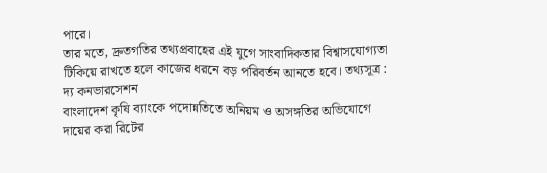পারে।
তার মতে, দ্রুতগতির তথ্যপ্রবাহের এই যুগে সাংবাদিকতার বিশ্বাসযোগ্যতা টিকিয়ে রাখতে হলে কাজের ধরনে বড় পরিবর্তন আনতে হবে। তথ্যসূত্র : দ্য কনভারসেশন
বাংলাদেশ কৃষি ব্যাংকে পদোন্নতিতে অনিয়ম ও অসঙ্গতির অভিযোগে দায়ের করা রিটের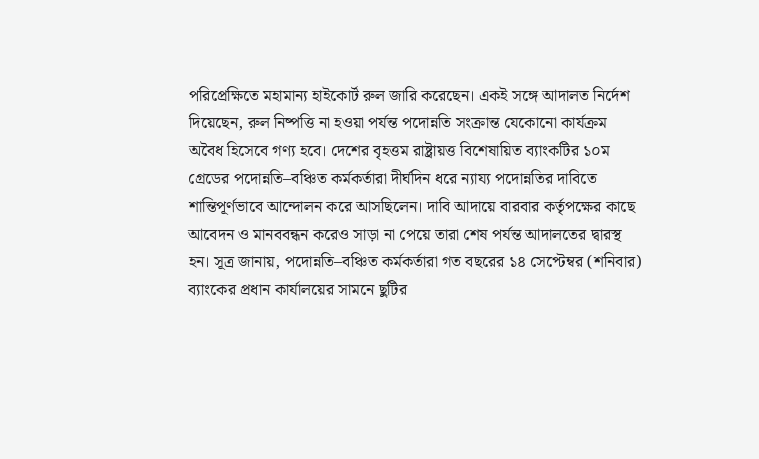পরিপ্রেক্ষিতে মহামান্য হাইকোর্ট রুল জারি করেছেন। একই সঙ্গে আদালত নির্দেশ দিয়েছেন, রুল নিষ্পত্তি না হওয়া পর্যন্ত পদোন্নতি সংক্রান্ত যেকোনো কার্যক্রম অবৈধ হিসেবে গণ্য হবে। দেশের বৃহত্তম রাষ্ট্রায়ত্ত বিশেষায়িত ব্যাংকটির ১০ম গ্রেডের পদোন্নতি–বঞ্চিত কর্মকর্তারা দীর্ঘদিন ধরে ন্যায্য পদোন্নতির দাবিতে শান্তিপূর্ণভাবে আন্দোলন করে আসছিলেন। দাবি আদায়ে বারবার কর্তৃপক্ষের কাছে আবেদন ও মানববন্ধন করেও সাড়া না পেয়ে তারা শেষ পর্যন্ত আদালতের দ্বারস্থ হন। সূত্র জানায়, পদোন্নতি–বঞ্চিত কর্মকর্তারা গত বছরের ১৪ সেপ্টেম্বর (শনিবার) ব্যাংকের প্রধান কার্যালয়ের সামনে ছুটির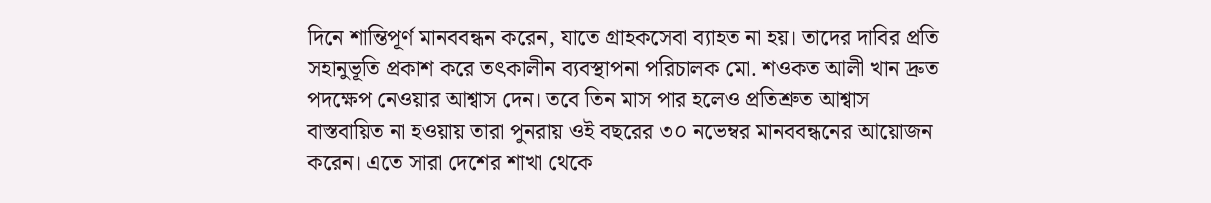দিনে শান্তিপূর্ণ মানববন্ধন করেন, যাতে গ্রাহকসেবা ব্যাহত না হয়। তাদের দাবির প্রতি সহানুভূতি প্রকাশ করে তৎকালীন ব্যবস্থাপনা পরিচালক মো. শওকত আলী খান দ্রুত পদক্ষেপ নেওয়ার আশ্বাস দেন। তবে তিন মাস পার হলেও প্রতিশ্রুত আশ্বাস বাস্তবায়িত না হওয়ায় তারা পুনরায় ওই বছরের ৩০ নভেম্বর মানববন্ধনের আয়োজন করেন। এতে সারা দেশের শাখা থেকে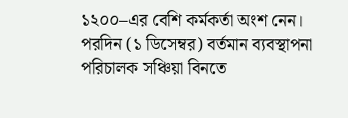১২০০–এর বেশি কর্মকর্তা অংশ নেন। পরদিন (১ ডিসেম্বর) বর্তমান ব্যবস্থাপনা পরিচালক সঞ্চিয়া বিনতে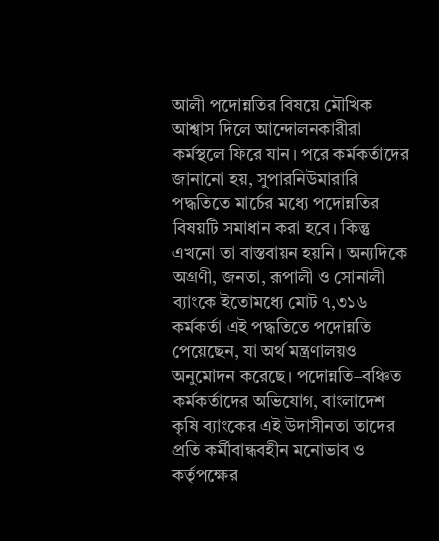আলী পদোন্নতির বিষয়ে মৌখিক আশ্বাস দিলে আন্দোলনকারীরা কর্মস্থলে ফিরে যান। পরে কর্মকর্তাদের জানানো হয়, সুপারনিউমারারি পদ্ধতিতে মার্চের মধ্যে পদোন্নতির বিষয়টি সমাধান করা হবে। কিন্তু এখনো তা বাস্তবায়ন হয়নি। অন্যদিকে অগ্রণী, জনতা, রূপালী ও সোনালী ব্যাংকে ইতোমধ্যে মোট ৭,৩১৬ কর্মকর্তা এই পদ্ধতিতে পদোন্নতি পেয়েছেন, যা অর্থ মন্ত্রণালয়ও অনুমোদন করেছে। পদোন্নতি–বঞ্চিত কর্মকর্তাদের অভিযোগ, বাংলাদেশ কৃষি ব্যাংকের এই উদাসীনতা তাদের প্রতি কর্মীবান্ধবহীন মনোভাব ও কর্তৃপক্ষের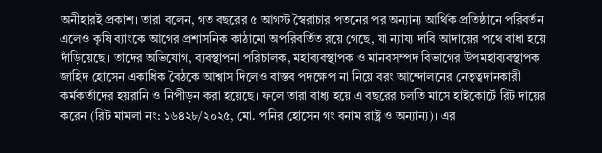অনীহারই প্রকাশ। তারা বলেন, গত বছরের ৫ আগস্ট স্বৈরাচার পতনের পর অন্যান্য আর্থিক প্রতিষ্ঠানে পরিবর্তন এলেও কৃষি ব্যাংকে আগের প্রশাসনিক কাঠামো অপরিবর্তিত রয়ে গেছে, যা ন্যায্য দাবি আদায়ের পথে বাধা হয়ে দাঁড়িয়েছে। তাদের অভিযোগ, ব্যবস্থাপনা পরিচালক, মহাব্যবস্থাপক ও মানবসম্পদ বিভাগের উপমহাব্যবস্থাপক জাহিদ হোসেন একাধিক বৈঠকে আশ্বাস দিলেও বাস্তব পদক্ষেপ না নিয়ে বরং আন্দোলনের নেতৃত্বদানকারী কর্মকর্তাদের হয়রানি ও নিপীড়ন করা হয়েছে। ফলে তারা বাধ্য হয়ে এ বছরের চলতি মাসে হাইকোর্টে রিট দায়ের করেন (রিট মামলা নং: ১৬৪২৮/২০২৫, মো. পনির হোসেন গং বনাম রাষ্ট্র ও অন্যান্য)। এর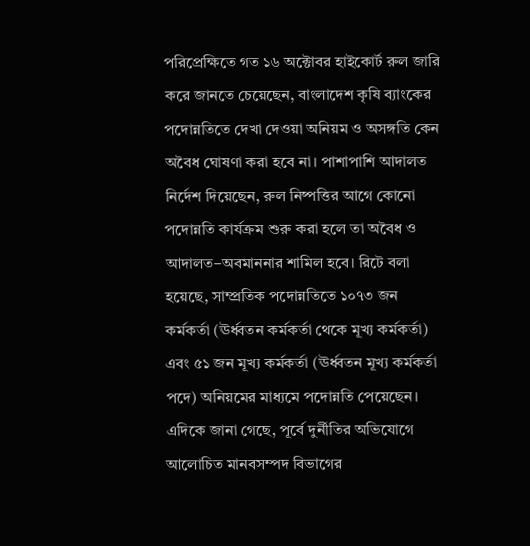পরিপ্রেক্ষিতে গত ১৬ অক্টোবর হাইকোর্ট রুল জারি করে জানতে চেয়েছেন, বাংলাদেশ কৃষি ব্যাংকের পদোন্নতিতে দেখা দেওয়া অনিয়ম ও অসঙ্গতি কেন অবৈধ ঘোষণা করা হবে না। পাশাপাশি আদালত নির্দেশ দিয়েছেন, রুল নিষ্পত্তির আগে কোনো পদোন্নতি কার্যক্রম শুরু করা হলে তা অবৈধ ও আদালত–অবমাননার শামিল হবে। রিটে বলা হয়েছে, সাম্প্রতিক পদোন্নতিতে ১০৭৩ জন কর্মকর্তা (ঊর্ধ্বতন কর্মকর্তা থেকে মূখ্য কর্মকর্তা) এবং ৫১ জন মূখ্য কর্মকর্তা (ঊর্ধ্বতন মূখ্য কর্মকর্তা পদে) অনিয়মের মাধ্যমে পদোন্নতি পেয়েছেন। এদিকে জানা গেছে, পূর্বে দুর্নীতির অভিযোগে আলোচিত মানবসম্পদ বিভাগের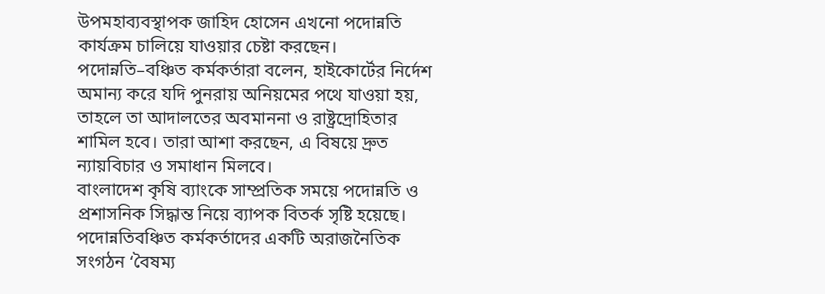উপমহাব্যবস্থাপক জাহিদ হোসেন এখনো পদোন্নতি কার্যক্রম চালিয়ে যাওয়ার চেষ্টা করছেন। পদোন্নতি–বঞ্চিত কর্মকর্তারা বলেন, হাইকোর্টের নির্দেশ অমান্য করে যদি পুনরায় অনিয়মের পথে যাওয়া হয়, তাহলে তা আদালতের অবমাননা ও রাষ্ট্রদ্রোহিতার শামিল হবে। তারা আশা করছেন, এ বিষয়ে দ্রুত ন্যায়বিচার ও সমাধান মিলবে।
বাংলাদেশ কৃষি ব্যাংকে সাম্প্রতিক সময়ে পদোন্নতি ও প্রশাসনিক সিদ্ধান্ত নিয়ে ব্যাপক বিতর্ক সৃষ্টি হয়েছে। পদোন্নতিবঞ্চিত কর্মকর্তাদের একটি অরাজনৈতিক সংগঠন ‘বৈষম্য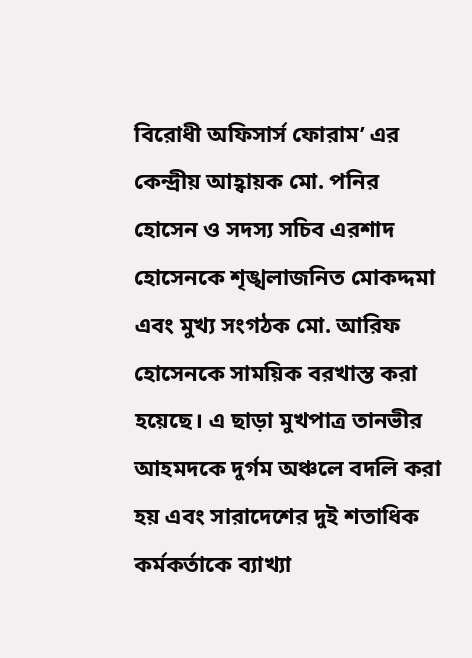বিরোধী অফিসার্স ফোরাম’ এর কেন্দ্রীয় আহ্বায়ক মো. পনির হোসেন ও সদস্য সচিব এরশাদ হোসেনকে শৃঙ্খলাজনিত মোকদ্দমা এবং মুখ্য সংগঠক মো. আরিফ হোসেনকে সাময়িক বরখাস্ত করা হয়েছে। এ ছাড়া মুখপাত্র তানভীর আহমদকে দুর্গম অঞ্চলে বদলি করা হয় এবং সারাদেশের দুই শতাধিক কর্মকর্তাকে ব্যাখ্যা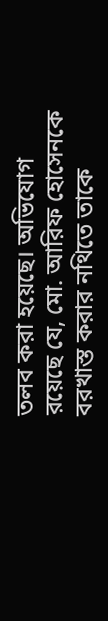তলব করা হয়েছে। অভিযোগ রয়েছে যে, মো. আরিফ হোসেনকে বরখাস্ত করার নথিতে তাকে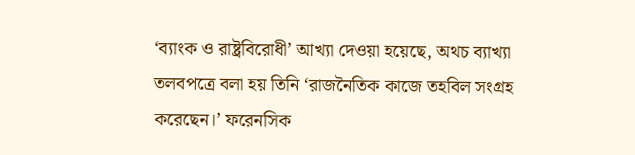‘ব্যাংক ও রাষ্ট্রবিরোধী’ আখ্যা দেওয়া হয়েছে, অথচ ব্যাখ্যা তলবপত্রে বলা হয় তিনি ‘রাজনৈতিক কাজে তহবিল সংগ্রহ করেছেন।’ ফরেনসিক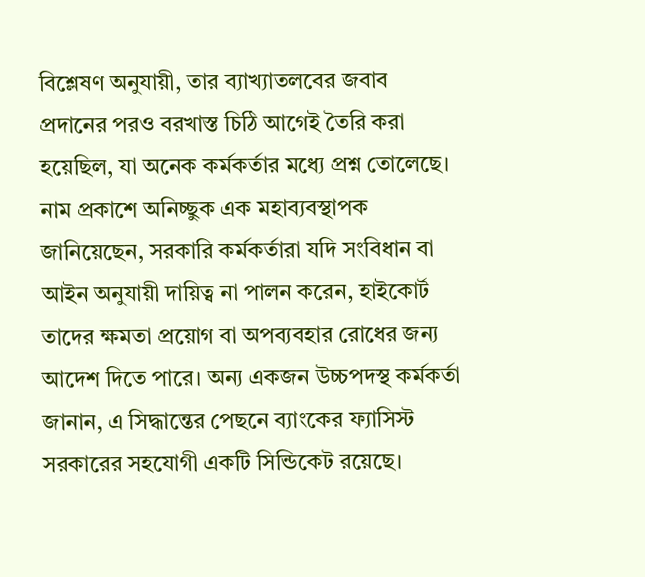বিশ্লেষণ অনুযায়ী, তার ব্যাখ্যাতলবের জবাব প্রদানের পরও বরখাস্ত চিঠি আগেই তৈরি করা হয়েছিল, যা অনেক কর্মকর্তার মধ্যে প্রশ্ন তোলেছে। নাম প্রকাশে অনিচ্ছুক এক মহাব্যবস্থাপক জানিয়েছেন, সরকারি কর্মকর্তারা যদি সংবিধান বা আইন অনুযায়ী দায়িত্ব না পালন করেন, হাইকোর্ট তাদের ক্ষমতা প্রয়োগ বা অপব্যবহার রোধের জন্য আদেশ দিতে পারে। অন্য একজন উচ্চপদস্থ কর্মকর্তা জানান, এ সিদ্ধান্তের পেছনে ব্যাংকের ফ্যাসিস্ট সরকারের সহযোগী একটি সিন্ডিকেট রয়েছে।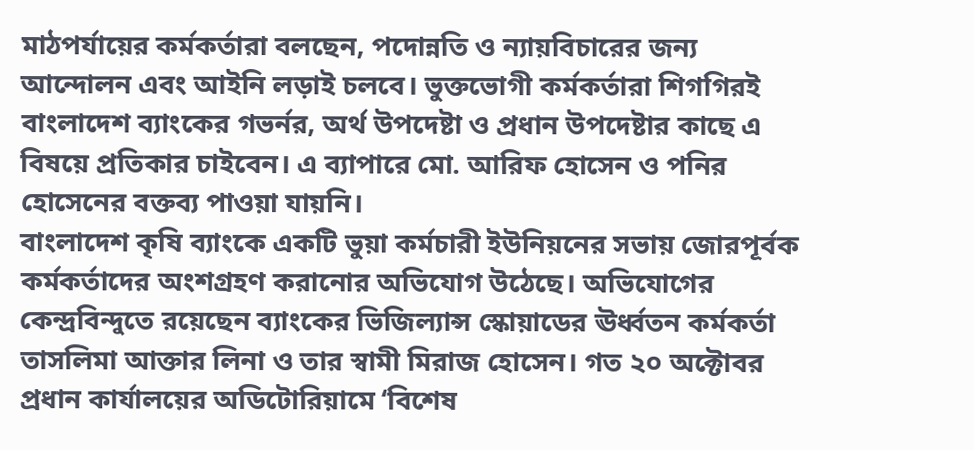মাঠপর্যায়ের কর্মকর্তারা বলছেন, পদোন্নতি ও ন্যায়বিচারের জন্য আন্দোলন এবং আইনি লড়াই চলবে। ভুক্তভোগী কর্মকর্তারা শিগগিরই বাংলাদেশ ব্যাংকের গভর্নর, অর্থ উপদেষ্টা ও প্রধান উপদেষ্টার কাছে এ বিষয়ে প্রতিকার চাইবেন। এ ব্যাপারে মো. আরিফ হোসেন ও পনির হোসেনের বক্তব্য পাওয়া যায়নি।
বাংলাদেশ কৃষি ব্যাংকে একটি ভুয়া কর্মচারী ইউনিয়নের সভায় জোরপূর্বক কর্মকর্তাদের অংশগ্রহণ করানোর অভিযোগ উঠেছে। অভিযোগের কেন্দ্রবিন্দুতে রয়েছেন ব্যাংকের ভিজিল্যান্স স্কোয়াডের ঊর্ধ্বতন কর্মকর্তা তাসলিমা আক্তার লিনা ও তার স্বামী মিরাজ হোসেন। গত ২০ অক্টোবর প্রধান কার্যালয়ের অডিটোরিয়ামে ‘বিশেষ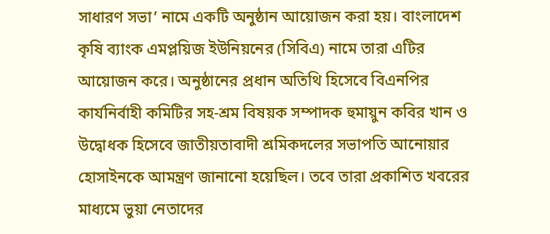সাধারণ সভা’ নামে একটি অনুষ্ঠান আয়োজন করা হয়। বাংলাদেশ কৃষি ব্যাংক এমপ্লয়িজ ইউনিয়নের (সিবিএ) নামে তারা এটির আয়োজন করে। অনুষ্ঠানের প্রধান অতিথি হিসেবে বিএনপির কার্যনির্বাহী কমিটির সহ-শ্রম বিষয়ক সম্পাদক হুমায়ুন কবির খান ও উদ্বোধক হিসেবে জাতীয়তাবাদী শ্রমিকদলের সভাপতি আনোয়ার হোসাইনকে আমন্ত্রণ জানানো হয়েছিল। তবে তারা প্রকাশিত খবরের মাধ্যমে ভুয়া নেতাদের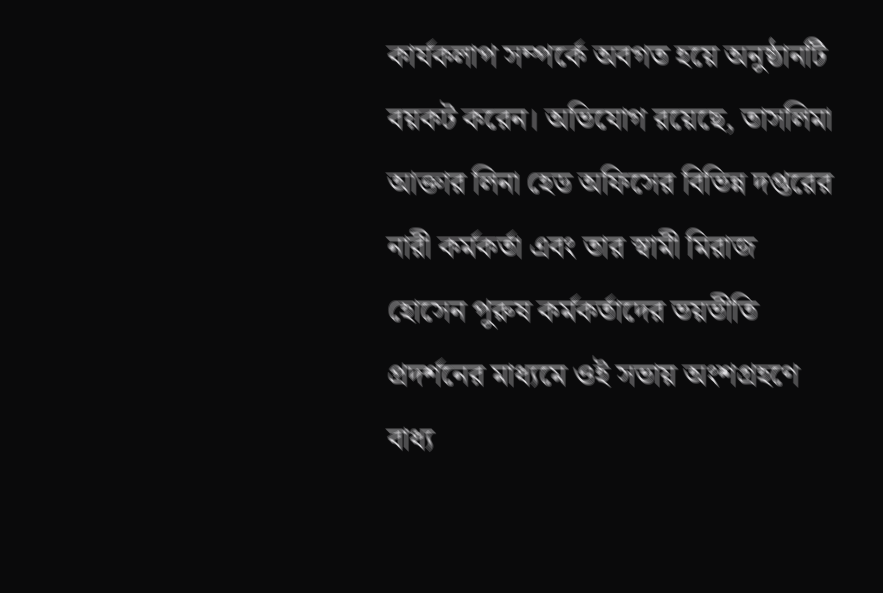কার্যকলাপ সম্পর্কে অবগত হয়ে অনুষ্ঠানটি বয়কট করেন। অভিযোগ রয়েছে, তাসলিমা আক্তার লিনা হেড অফিসের বিভিন্ন দপ্তরের নারী কর্মকর্তা এবং তার স্বামী মিরাজ হোসেন পুরুষ কর্মকর্তাদের ভয়ভীতি প্রদর্শনের মাধ্যমে ওই সভায় অংশগ্রহণে বাধ্য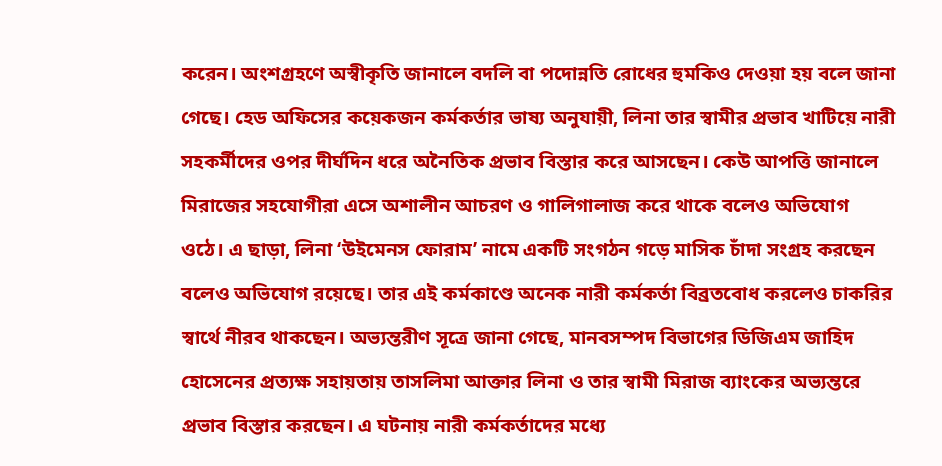করেন। অংশগ্রহণে অস্বীকৃতি জানালে বদলি বা পদোন্নতি রোধের হুমকিও দেওয়া হয় বলে জানা গেছে। হেড অফিসের কয়েকজন কর্মকর্তার ভাষ্য অনুযায়ী, লিনা তার স্বামীর প্রভাব খাটিয়ে নারী সহকর্মীদের ওপর দীর্ঘদিন ধরে অনৈতিক প্রভাব বিস্তার করে আসছেন। কেউ আপত্তি জানালে মিরাজের সহযোগীরা এসে অশালীন আচরণ ও গালিগালাজ করে থাকে বলেও অভিযোগ ওঠে। এ ছাড়া, লিনা ‘উইমেনস ফোরাম’ নামে একটি সংগঠন গড়ে মাসিক চাঁদা সংগ্রহ করছেন বলেও অভিযোগ রয়েছে। তার এই কর্মকাণ্ডে অনেক নারী কর্মকর্তা বিব্রতবোধ করলেও চাকরির স্বার্থে নীরব থাকছেন। অভ্যন্তরীণ সূত্রে জানা গেছে, মানবসম্পদ বিভাগের ডিজিএম জাহিদ হোসেনের প্রত্যক্ষ সহায়তায় তাসলিমা আক্তার লিনা ও তার স্বামী মিরাজ ব্যাংকের অভ্যন্তরে প্রভাব বিস্তার করছেন। এ ঘটনায় নারী কর্মকর্তাদের মধ্যে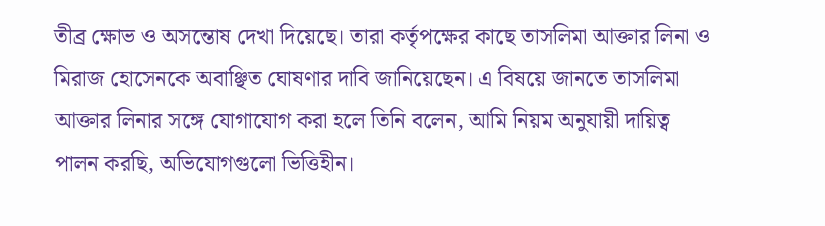তীব্র ক্ষোভ ও অসন্তোষ দেখা দিয়েছে। তারা কর্তৃপক্ষের কাছে তাসলিমা আক্তার লিনা ও মিরাজ হোসেনকে অবাঞ্ছিত ঘোষণার দাবি জানিয়েছেন। এ বিষয়ে জানতে তাসলিমা আক্তার লিনার সঙ্গে যোগাযোগ করা হলে তিনি বলেন, আমি নিয়ম অনুযায়ী দায়িত্ব পালন করছি, অভিযোগগুলো ভিত্তিহীন।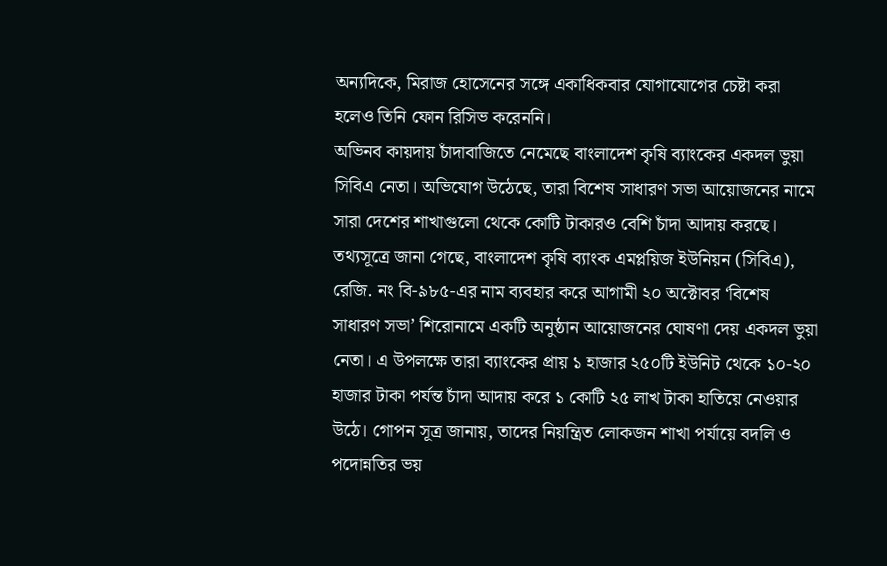অন্যদিকে, মিরাজ হোসেনের সঙ্গে একাধিকবার যোগাযোগের চেষ্টা করা হলেও তিনি ফোন রিসিভ করেননি।
অভিনব কায়দায় চাঁদাবাজিতে নেমেছে বাংলাদেশ কৃষি ব্যাংকের একদল ভুয়া সিবিএ নেতা। অভিযোগ উঠেছে, তারা বিশেষ সাধারণ সভা আয়োজনের নামে সারা দেশের শাখাগুলো থেকে কোটি টাকারও বেশি চাঁদা আদায় করছে। তথ্যসূত্রে জানা গেছে, বাংলাদেশ কৃষি ব্যাংক এমপ্লয়িজ ইউনিয়ন (সিবিএ), রেজি. নং বি-৯৮৫-এর নাম ব্যবহার করে আগামী ২০ অক্টোবর ‘বিশেষ সাধারণ সভা’ শিরোনামে একটি অনুষ্ঠান আয়োজনের ঘোষণা দেয় একদল ভুয়া নেতা। এ উপলক্ষে তারা ব্যাংকের প্রায় ১ হাজার ২৫০টি ইউনিট থেকে ১০-২০ হাজার টাকা পর্যন্ত চাঁদা আদায় করে ১ কোটি ২৫ লাখ টাকা হাতিয়ে নেওয়ার উঠে। গোপন সূত্র জানায়, তাদের নিয়ন্ত্রিত লোকজন শাখা পর্যায়ে বদলি ও পদোন্নতির ভয়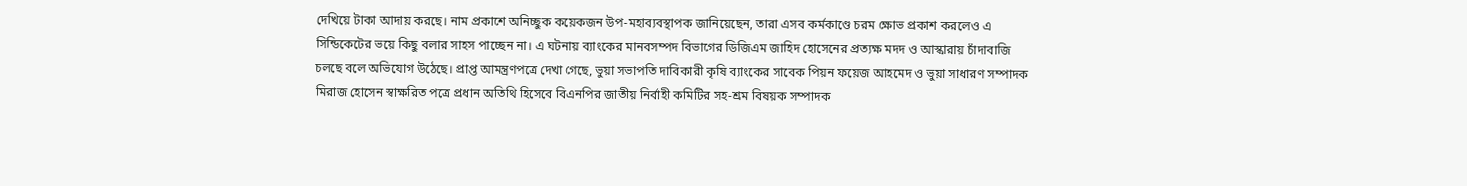দেখিয়ে টাকা আদায় করছে। নাম প্রকাশে অনিচ্ছুক কয়েকজন উপ-মহাব্যবস্থাপক জানিয়েছেন, তারা এসব কর্মকাণ্ডে চরম ক্ষোভ প্রকাশ করলেও এ সিন্ডিকেটের ভয়ে কিছু বলার সাহস পাচ্ছেন না। এ ঘটনায় ব্যাংকের মানবসম্পদ বিভাগের ডিজিএম জাহিদ হোসেনের প্রত্যক্ষ মদদ ও আস্কারায় চাঁদাবাজি চলছে বলে অভিযোগ উঠেছে। প্রাপ্ত আমন্ত্রণপত্রে দেখা গেছে, ভুয়া সভাপতি দাবিকারী কৃষি ব্যাংকের সাবেক পিয়ন ফয়েজ আহমেদ ও ভুয়া সাধারণ সম্পাদক মিরাজ হোসেন স্বাক্ষরিত পত্রে প্রধান অতিথি হিসেবে বিএনপির জাতীয় নির্বাহী কমিটির সহ-শ্রম বিষয়ক সম্পাদক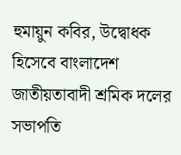হুমায়ুন কবির, উদ্বোধক হিসেবে বাংলাদেশ জাতীয়তাবাদী শ্রমিক দলের সভাপতি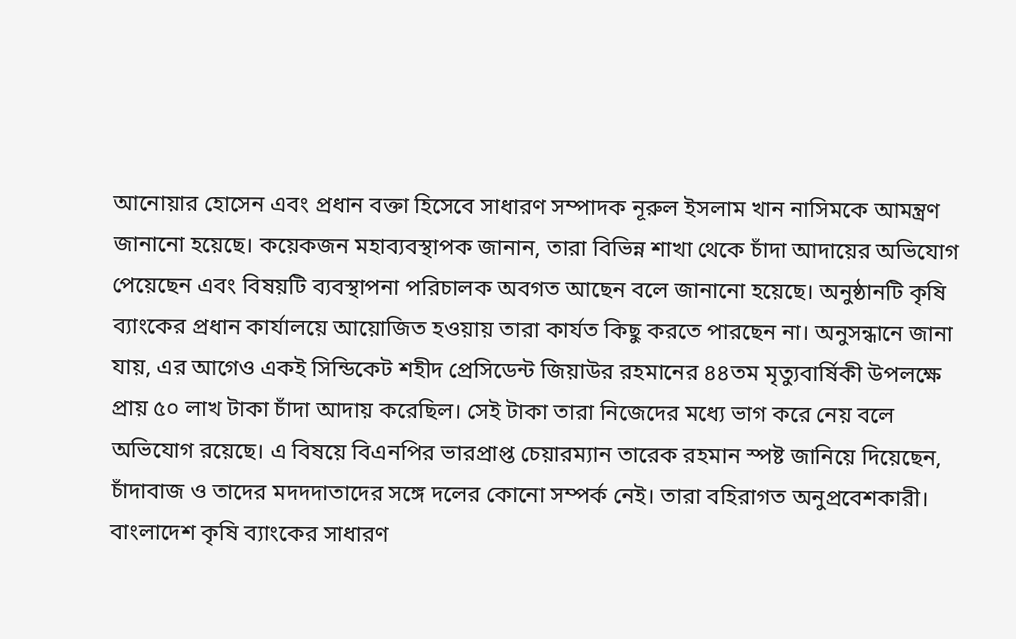আনোয়ার হোসেন এবং প্রধান বক্তা হিসেবে সাধারণ সম্পাদক নূরুল ইসলাম খান নাসিমকে আমন্ত্রণ জানানো হয়েছে। কয়েকজন মহাব্যবস্থাপক জানান, তারা বিভিন্ন শাখা থেকে চাঁদা আদায়ের অভিযোগ পেয়েছেন এবং বিষয়টি ব্যবস্থাপনা পরিচালক অবগত আছেন বলে জানানো হয়েছে। অনুষ্ঠানটি কৃষি ব্যাংকের প্রধান কার্যালয়ে আয়োজিত হওয়ায় তারা কার্যত কিছু করতে পারছেন না। অনুসন্ধানে জানা যায়, এর আগেও একই সিন্ডিকেট শহীদ প্রেসিডেন্ট জিয়াউর রহমানের ৪৪তম মৃত্যুবার্ষিকী উপলক্ষে প্রায় ৫০ লাখ টাকা চাঁদা আদায় করেছিল। সেই টাকা তারা নিজেদের মধ্যে ভাগ করে নেয় বলে অভিযোগ রয়েছে। এ বিষয়ে বিএনপির ভারপ্রাপ্ত চেয়ারম্যান তারেক রহমান স্পষ্ট জানিয়ে দিয়েছেন, চাঁদাবাজ ও তাদের মদদদাতাদের সঙ্গে দলের কোনো সম্পর্ক নেই। তারা বহিরাগত অনুপ্রবেশকারী। বাংলাদেশ কৃষি ব্যাংকের সাধারণ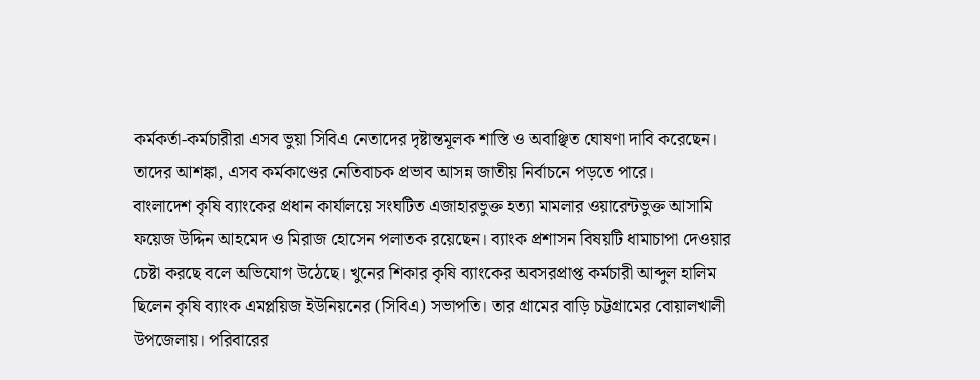কর্মকর্তা-কর্মচারীরা এসব ভুয়া সিবিএ নেতাদের দৃষ্টান্তমূলক শাস্তি ও অবাঞ্ছিত ঘোষণা দাবি করেছেন। তাদের আশঙ্কা, এসব কর্মকাণ্ডের নেতিবাচক প্রভাব আসন্ন জাতীয় নির্বাচনে পড়তে পারে।
বাংলাদেশ কৃষি ব্যাংকের প্রধান কার্যালয়ে সংঘটিত এজাহারভুক্ত হত্যা মামলার ওয়ারেন্টভুক্ত আসামি ফয়েজ উদ্দিন আহমেদ ও মিরাজ হোসেন পলাতক রয়েছেন। ব্যাংক প্রশাসন বিষয়টি ধামাচাপা দেওয়ার চেষ্টা করছে বলে অভিযোগ উঠেছে। খুনের শিকার কৃষি ব্যাংকের অবসরপ্রাপ্ত কর্মচারী আব্দুল হালিম ছিলেন কৃষি ব্যাংক এমপ্লয়িজ ইউনিয়নের (সিবিএ) সভাপতি। তার গ্রামের বাড়ি চট্টগ্রামের বোয়ালখালী উপজেলায়। পরিবারের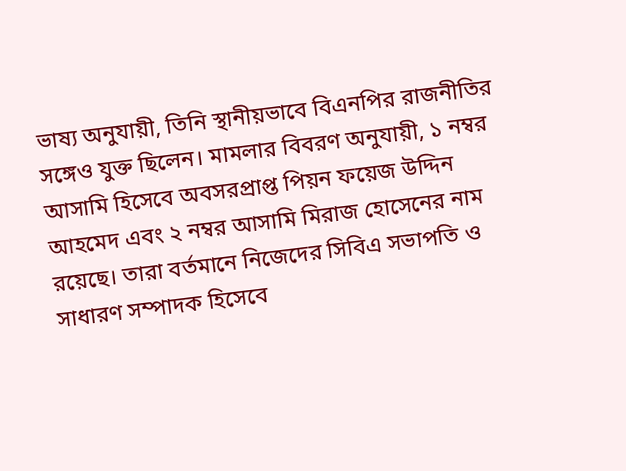ভাষ্য অনুযায়ী, তিনি স্থানীয়ভাবে বিএনপির রাজনীতির সঙ্গেও যুক্ত ছিলেন। মামলার বিবরণ অনুযায়ী, ১ নম্বর আসামি হিসেবে অবসরপ্রাপ্ত পিয়ন ফয়েজ উদ্দিন আহমেদ এবং ২ নম্বর আসামি মিরাজ হোসেনের নাম রয়েছে। তারা বর্তমানে নিজেদের সিবিএ সভাপতি ও সাধারণ সম্পাদক হিসেবে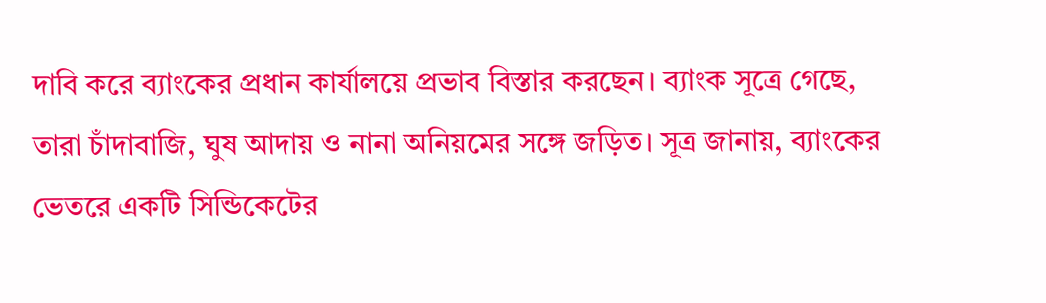দাবি করে ব্যাংকের প্রধান কার্যালয়ে প্রভাব বিস্তার করছেন। ব্যাংক সূত্রে গেছে, তারা চাঁদাবাজি, ঘুষ আদায় ও নানা অনিয়মের সঙ্গে জড়িত। সূত্র জানায়, ব্যাংকের ভেতরে একটি সিন্ডিকেটের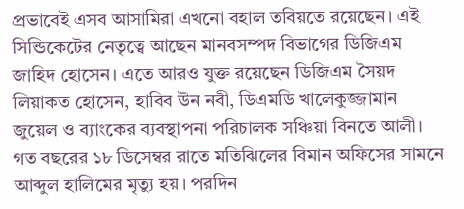প্রভাবেই এসব আসামিরা এখনো বহাল তবিয়তে রয়েছেন। এই সিন্ডিকেটের নেতৃত্বে আছেন মানবসম্পদ বিভাগের ডিজিএম জাহিদ হোসেন। এতে আরও যুক্ত রয়েছেন ডিজিএম সৈয়দ লিয়াকত হোসেন, হাবিব উন নবী, ডিএমডি খালেকুজ্জামান জুয়েল ও ব্যাংকের ব্যবস্থাপনা পরিচালক সঞ্চিয়া বিনতে আলী। গত বছরের ১৮ ডিসেম্বর রাতে মতিঝিলের বিমান অফিসের সামনে আব্দুল হালিমের মৃত্যু হয়। পরদিন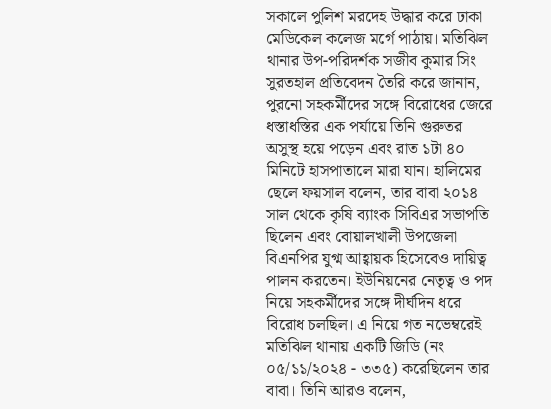সকালে পুলিশ মরদেহ উদ্ধার করে ঢাকা মেডিকেল কলেজ মর্গে পাঠায়। মতিঝিল থানার উপ-পরিদর্শক সজীব কুমার সিং সুরতহাল প্রতিবেদন তৈরি করে জানান, পুরনো সহকর্মীদের সঙ্গে বিরোধের জেরে ধস্তাধস্তির এক পর্যায়ে তিনি গুরুতর অসুস্থ হয়ে পড়েন এবং রাত ১টা ৪০ মিনিটে হাসপাতালে মারা যান। হালিমের ছেলে ফয়সাল বলেন, তার বাবা ২০১৪ সাল থেকে কৃষি ব্যাংক সিবিএর সভাপতি ছিলেন এবং বোয়ালখালী উপজেলা বিএনপির যুগ্ম আহ্বায়ক হিসেবেও দায়িত্ব পালন করতেন। ইউনিয়নের নেতৃত্ব ও পদ নিয়ে সহকর্মীদের সঙ্গে দীর্ঘদিন ধরে বিরোধ চলছিল। এ নিয়ে গত নভেম্বরেই মতিঝিল থানায় একটি জিডি (নং ০৫/১১/২০২৪ - ৩৩৫) করেছিলেন তার বাবা। তিনি আরও বলেন,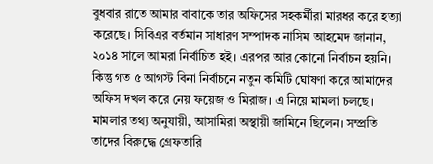বুধবার রাতে আমার বাবাকে তার অফিসের সহকর্মীরা মারধর করে হত্যা করেছে। সিবিএর বর্তমান সাধারণ সম্পাদক নাসিম আহমেদ জানান, ২০১৪ সালে আমরা নির্বাচিত হই। এরপর আর কোনো নির্বাচন হয়নি। কিন্তু গত ৫ আগস্ট বিনা নির্বাচনে নতুন কমিটি ঘোষণা করে আমাদের অফিস দখল করে নেয় ফয়েজ ও মিরাজ। এ নিয়ে মামলা চলছে। মামলার তথ্য অনুযায়ী, আসামিরা অস্থায়ী জামিনে ছিলেন। সম্প্রতি তাদের বিরুদ্ধে গ্রেফতারি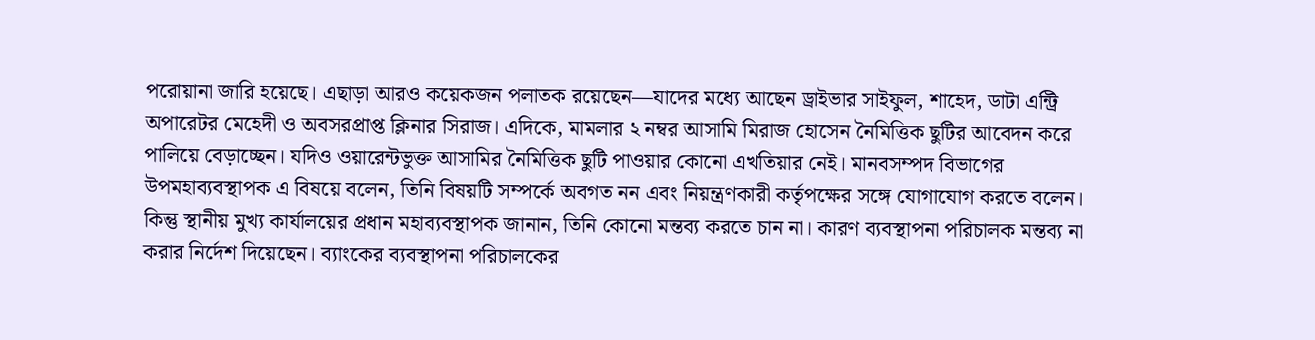পরোয়ানা জারি হয়েছে। এছাড়া আরও কয়েকজন পলাতক রয়েছেন—যাদের মধ্যে আছেন ড্রাইভার সাইফুল, শাহেদ, ডাটা এন্ট্রি অপারেটর মেহেদী ও অবসরপ্রাপ্ত ক্লিনার সিরাজ। এদিকে, মামলার ২ নম্বর আসামি মিরাজ হোসেন নৈমিত্তিক ছুটির আবেদন করে পালিয়ে বেড়াচ্ছেন। যদিও ওয়ারেন্টভুক্ত আসামির নৈমিত্তিক ছুটি পাওয়ার কোনো এখতিয়ার নেই। মানবসম্পদ বিভাগের উপমহাব্যবস্থাপক এ বিষয়ে বলেন, তিনি বিষয়টি সম্পর্কে অবগত নন এবং নিয়ন্ত্রণকারী কর্তৃপক্ষের সঙ্গে যোগাযোগ করতে বলেন। কিন্তু স্থানীয় মুখ্য কার্যালয়ের প্রধান মহাব্যবস্থাপক জানান, তিনি কোনো মন্তব্য করতে চান না। কারণ ব্যবস্থাপনা পরিচালক মন্তব্য না করার নির্দেশ দিয়েছেন। ব্যাংকের ব্যবস্থাপনা পরিচালকের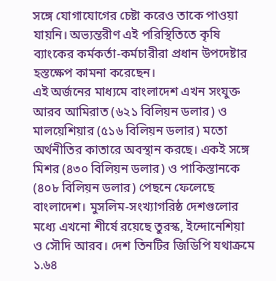সঙ্গে যোগাযোগের চেষ্টা করেও তাকে পাওয়া যায়নি। অভ্যন্তরীণ এই পরিস্থিতিতে কৃষি ব্যাংকের কর্মকর্তা-কর্মচারীরা প্রধান উপদেষ্টার হস্তক্ষেপ কামনা করেছেন।
এই অর্জনের মাধ্যমে বাংলাদেশ এখন সংযুক্ত আরব আমিরাত (৬২১ বিলিয়ন ডলার) ও মালয়েশিয়ার (৫১৬ বিলিয়ন ডলার) মতো অর্থনীতির কাতারে অবস্থান করছে। একই সঙ্গে মিশর (৪৩০ বিলিয়ন ডলার) ও পাকিস্তানকে (৪০৮ বিলিয়ন ডলার) পেছনে ফেলেছে বাংলাদেশ। মুসলিম-সংখ্যাগরিষ্ঠ দেশগুলোর মধ্যে এখনো শীর্ষে রয়েছে তুরস্ক, ইন্দোনেশিয়া ও সৌদি আরব। দেশ তিনটির জিডিপি যথাক্রমে ১.৬৪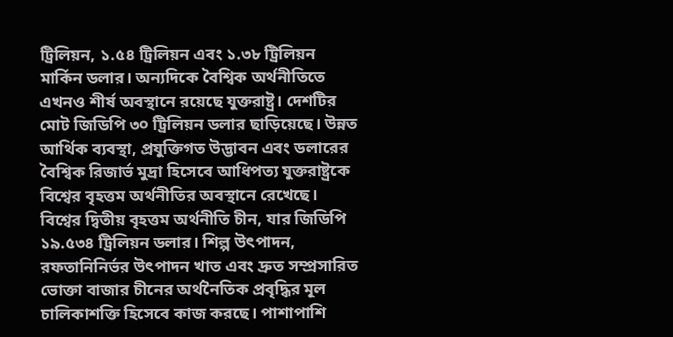ট্রিলিয়ন, ১.৫৪ ট্রিলিয়ন এবং ১.৩৮ ট্রিলিয়ন মার্কিন ডলার। অন্যদিকে বৈশ্বিক অর্থনীতিতে এখনও শীর্ষ অবস্থানে রয়েছে যুক্তরাষ্ট্র। দেশটির মোট জিডিপি ৩০ ট্রিলিয়ন ডলার ছাড়িয়েছে। উন্নত আর্থিক ব্যবস্থা, প্রযুক্তিগত উদ্ভাবন এবং ডলারের বৈশ্বিক রিজার্ভ মুদ্রা হিসেবে আধিপত্য যুক্তরাষ্ট্রকে বিশ্বের বৃহত্তম অর্থনীতির অবস্থানে রেখেছে। বিশ্বের দ্বিতীয় বৃহত্তম অর্থনীতি চীন, যার জিডিপি ১৯.৫৩৪ ট্রিলিয়ন ডলার। শিল্প উৎপাদন, রফতানিনির্ভর উৎপাদন খাত এবং দ্রুত সম্প্রসারিত ভোক্তা বাজার চীনের অর্থনৈতিক প্রবৃদ্ধির মূল চালিকাশক্তি হিসেবে কাজ করছে। পাশাপাশি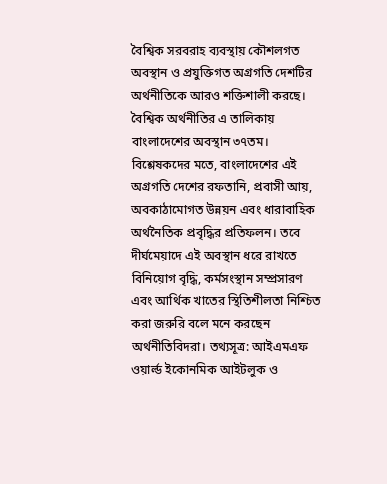বৈশ্বিক সরবরাহ ব্যবস্থায় কৌশলগত অবস্থান ও প্রযুক্তিগত অগ্রগতি দেশটির অর্থনীতিকে আরও শক্তিশালী করছে। বৈশ্বিক অর্থনীতির এ তালিকায় বাংলাদেশের অবস্থান ৩৭তম। বিশ্লেষকদের মতে, বাংলাদেশের এই অগ্রগতি দেশের রফতানি, প্রবাসী আয়, অবকাঠামোগত উন্নয়ন এবং ধারাবাহিক অর্থনৈতিক প্রবৃদ্ধির প্রতিফলন। তবে দীর্ঘমেয়াদে এই অবস্থান ধরে রাখতে বিনিয়োগ বৃদ্ধি, কর্মসংস্থান সম্প্রসারণ এবং আর্থিক খাতের স্থিতিশীলতা নিশ্চিত করা জরুরি বলে মনে করছেন অর্থনীতিবিদরা। তথ্যসূত্র: আইএমএফ ওয়ার্ল্ড ইকোনমিক আইটলুক ও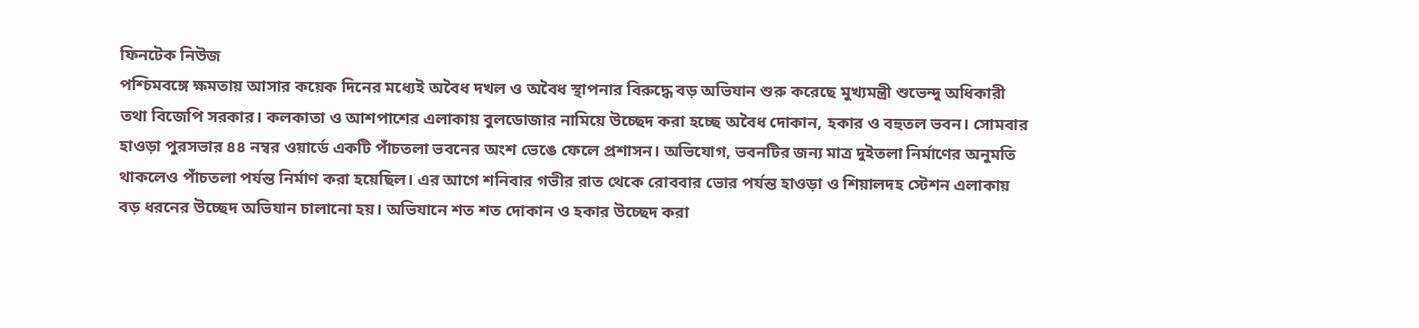ফিনটেক নিউজ
পশ্চিমবঙ্গে ক্ষমতায় আসার কয়েক দিনের মধ্যেই অবৈধ দখল ও অবৈধ স্থাপনার বিরুদ্ধে বড় অভিযান শুরু করেছে মুখ্যমন্ত্রী শুভেন্দু অধিকারী তথা বিজেপি সরকার। কলকাতা ও আশপাশের এলাকায় বুলডোজার নামিয়ে উচ্ছেদ করা হচ্ছে অবৈধ দোকান, হকার ও বহুতল ভবন। সোমবার হাওড়া পুরসভার ৪৪ নম্বর ওয়ার্ডে একটি পাঁচতলা ভবনের অংশ ভেঙে ফেলে প্রশাসন। অভিযোগ, ভবনটির জন্য মাত্র দুইতলা নির্মাণের অনুমতি থাকলেও পাঁচতলা পর্যন্ত নির্মাণ করা হয়েছিল। এর আগে শনিবার গভীর রাত থেকে রোববার ভোর পর্যন্ত হাওড়া ও শিয়ালদহ স্টেশন এলাকায় বড় ধরনের উচ্ছেদ অভিযান চালানো হয়। অভিযানে শত শত দোকান ও হকার উচ্ছেদ করা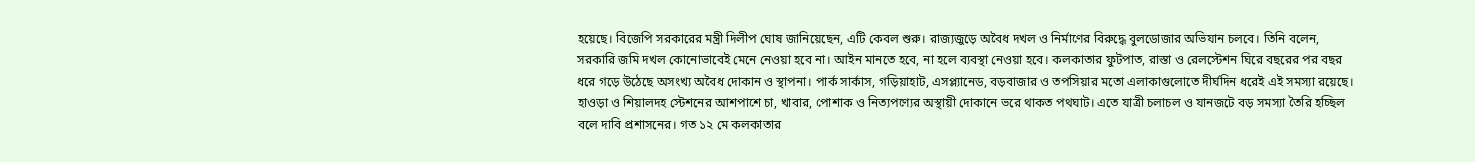হয়েছে। বিজেপি সরকারের মন্ত্রী দিলীপ ঘোষ জানিয়েছেন, এটি কেবল শুরু। রাজ্যজুড়ে অবৈধ দখল ও নির্মাণের বিরুদ্ধে বুলডোজার অভিযান চলবে। তিনি বলেন, সরকারি জমি দখল কোনোভাবেই মেনে নেওয়া হবে না। আইন মানতে হবে, না হলে ব্যবস্থা নেওয়া হবে। কলকাতার ফুটপাত, রাস্তা ও রেলস্টেশন ঘিরে বছরের পর বছর ধরে গড়ে উঠেছে অসংখ্য অবৈধ দোকান ও স্থাপনা। পার্ক সার্কাস, গড়িয়াহাট, এসপ্ল্যানেড, বড়বাজার ও তপসিয়ার মতো এলাকাগুলোতে দীর্ঘদিন ধরেই এই সমস্যা রয়েছে। হাওড়া ও শিয়ালদহ স্টেশনের আশপাশে চা, খাবার, পোশাক ও নিত্যপণ্যের অস্থায়ী দোকানে ভরে থাকত পথঘাট। এতে যাত্রী চলাচল ও যানজটে বড় সমস্যা তৈরি হচ্ছিল বলে দাবি প্রশাসনের। গত ১২ মে কলকাতার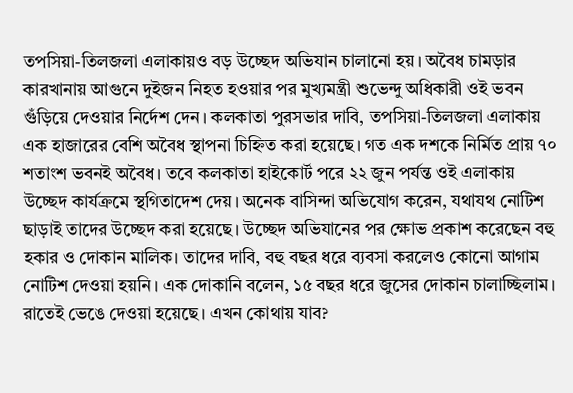তপসিয়া-তিলজলা এলাকায়ও বড় উচ্ছেদ অভিযান চালানো হয়। অবৈধ চামড়ার কারখানায় আগুনে দুইজন নিহত হওয়ার পর মুখ্যমন্ত্রী শুভেন্দু অধিকারী ওই ভবন গুঁড়িয়ে দেওয়ার নির্দেশ দেন। কলকাতা পুরসভার দাবি, তপসিয়া-তিলজলা এলাকায় এক হাজারের বেশি অবৈধ স্থাপনা চিহ্নিত করা হয়েছে। গত এক দশকে নির্মিত প্রায় ৭০ শতাংশ ভবনই অবৈধ। তবে কলকাতা হাইকোর্ট পরে ২২ জুন পর্যন্ত ওই এলাকায় উচ্ছেদ কার্যক্রমে স্থগিতাদেশ দেয়। অনেক বাসিন্দা অভিযোগ করেন, যথাযথ নোটিশ ছাড়াই তাদের উচ্ছেদ করা হয়েছে। উচ্ছেদ অভিযানের পর ক্ষোভ প্রকাশ করেছেন বহু হকার ও দোকান মালিক। তাদের দাবি, বহু বছর ধরে ব্যবসা করলেও কোনো আগাম নোটিশ দেওয়া হয়নি। এক দোকানি বলেন, ১৫ বছর ধরে জুসের দোকান চালাচ্ছিলাম। রাতেই ভেঙে দেওয়া হয়েছে। এখন কোথায় যাব?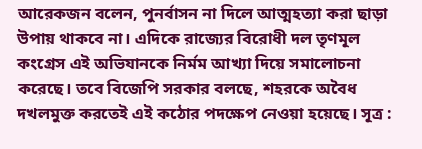আরেকজন বলেন, পুনর্বাসন না দিলে আত্মহত্যা করা ছাড়া উপায় থাকবে না। এদিকে রাজ্যের বিরোধী দল তৃণমূল কংগ্রেস এই অভিযানকে নির্মম আখ্যা দিয়ে সমালোচনা করেছে। তবে বিজেপি সরকার বলছে, শহরকে অবৈধ দখলমুক্ত করতেই এই কঠোর পদক্ষেপ নেওয়া হয়েছে। সূত্র :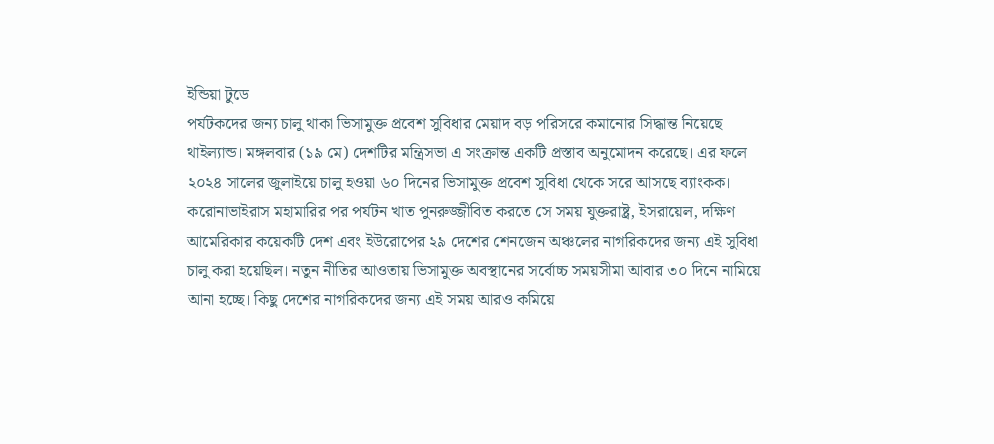ইন্ডিয়া টুডে
পর্যটকদের জন্য চালু থাকা ভিসামুক্ত প্রবেশ সুবিধার মেয়াদ বড় পরিসরে কমানোর সিদ্ধান্ত নিয়েছে থাইল্যান্ড। মঙ্গলবার (১৯ মে) দেশটির মন্ত্রিসভা এ সংক্রান্ত একটি প্রস্তাব অনুমোদন করেছে। এর ফলে ২০২৪ সালের জুলাইয়ে চালু হওয়া ৬০ দিনের ভিসামুক্ত প্রবেশ সুবিধা থেকে সরে আসছে ব্যাংকক। করোনাভাইরাস মহামারির পর পর্যটন খাত পুনরুজ্জীবিত করতে সে সময় যুক্তরাষ্ট্র, ইসরায়েল, দক্ষিণ আমেরিকার কয়েকটি দেশ এবং ইউরোপের ২৯ দেশের শেনজেন অঞ্চলের নাগরিকদের জন্য এই সুবিধা চালু করা হয়েছিল। নতুন নীতির আওতায় ভিসামুক্ত অবস্থানের সর্বোচ্চ সময়সীমা আবার ৩০ দিনে নামিয়ে আনা হচ্ছে। কিছু দেশের নাগরিকদের জন্য এই সময় আরও কমিয়ে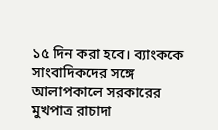১৫ দিন করা হবে। ব্যাংককে সাংবাদিকদের সঙ্গে আলাপকালে সরকারের মুখপাত্র রাচাদা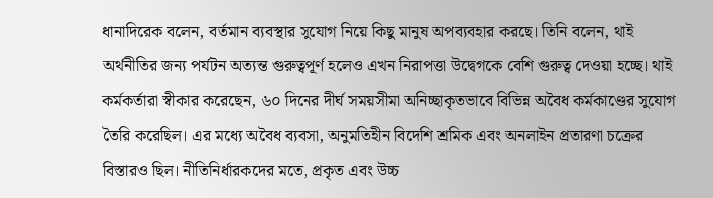ধানাদিরেক বলেন, বর্তমান ব্যবস্থার সুযোগ নিয়ে কিছু মানুষ অপব্যবহার করছে। তিনি বলেন, থাই অর্থনীতির জন্য পর্যটন অত্যন্ত গুরুত্বপূর্ণ হলেও এখন নিরাপত্তা উদ্বেগকে বেশি গুরুত্ব দেওয়া হচ্ছে। থাই কর্মকর্তারা স্বীকার করেছেন, ৬০ দিনের দীর্ঘ সময়সীমা অনিচ্ছাকৃতভাবে বিভিন্ন অবৈধ কর্মকাণ্ডের সুযোগ তৈরি করেছিল। এর মধ্যে অবৈধ ব্যবসা, অনুমতিহীন বিদেশি শ্রমিক এবং অনলাইন প্রতারণা চক্রের বিস্তারও ছিল। নীতিনির্ধারকদের মতে, প্রকৃত এবং উচ্চ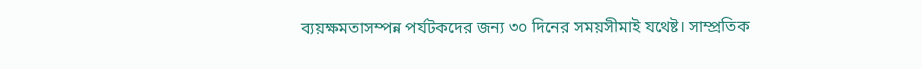ব্যয়ক্ষমতাসম্পন্ন পর্যটকদের জন্য ৩০ দিনের সময়সীমাই যথেষ্ট। সাম্প্রতিক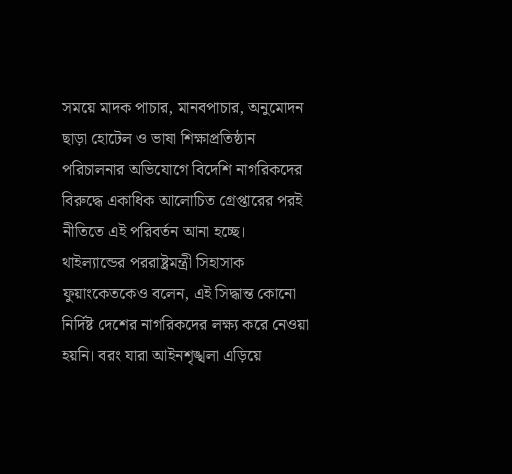সময়ে মাদক পাচার, মানবপাচার, অনুমোদন ছাড়া হোটেল ও ভাষা শিক্ষাপ্রতিষ্ঠান পরিচালনার অভিযোগে বিদেশি নাগরিকদের বিরুদ্ধে একাধিক আলোচিত গ্রেপ্তারের পরই নীতিতে এই পরিবর্তন আনা হচ্ছে। থাইল্যান্ডের পররাষ্ট্রমন্ত্রী সিহাসাক ফুয়াংকেতকেও বলেন, এই সিদ্ধান্ত কোনো নির্দিষ্ট দেশের নাগরিকদের লক্ষ্য করে নেওয়া হয়নি। বরং যারা আইনশৃঙ্খলা এড়িয়ে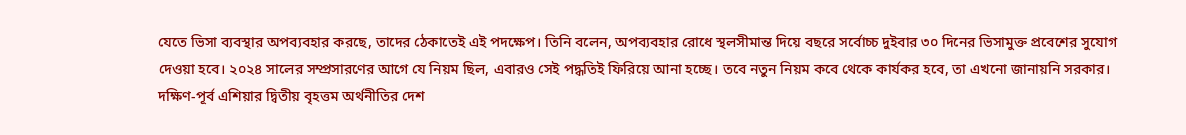যেতে ভিসা ব্যবস্থার অপব্যবহার করছে, তাদের ঠেকাতেই এই পদক্ষেপ। তিনি বলেন, অপব্যবহার রোধে স্থলসীমান্ত দিয়ে বছরে সর্বোচ্চ দুইবার ৩০ দিনের ভিসামুক্ত প্রবেশের সুযোগ দেওয়া হবে। ২০২৪ সালের সম্প্রসারণের আগে যে নিয়ম ছিল, এবারও সেই পদ্ধতিই ফিরিয়ে আনা হচ্ছে। তবে নতুন নিয়ম কবে থেকে কার্যকর হবে, তা এখনো জানায়নি সরকার। দক্ষিণ-পূর্ব এশিয়ার দ্বিতীয় বৃহত্তম অর্থনীতির দেশ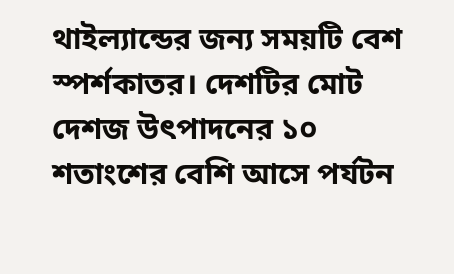থাইল্যান্ডের জন্য সময়টি বেশ স্পর্শকাতর। দেশটির মোট দেশজ উৎপাদনের ১০ শতাংশের বেশি আসে পর্যটন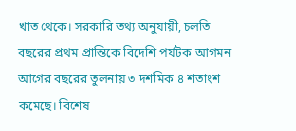খাত থেকে। সরকারি তথ্য অনুযায়ী, চলতি বছরের প্রথম প্রান্তিকে বিদেশি পর্যটক আগমন আগের বছরের তুলনায় ৩ দশমিক ৪ শতাংশ কমেছে। বিশেষ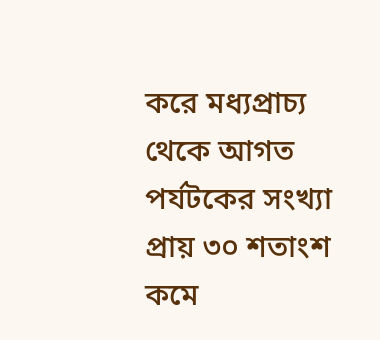করে মধ্যপ্রাচ্য থেকে আগত পর্যটকের সংখ্যা প্রায় ৩০ শতাংশ কমে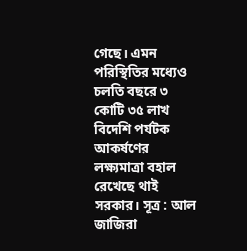গেছে। এমন পরিস্থিতির মধ্যেও চলতি বছরে ৩ কোটি ৩৫ লাখ বিদেশি পর্যটক আকর্ষণের লক্ষ্যমাত্রা বহাল রেখেছে থাই সরকার। সূত্র : আল জাজিরা